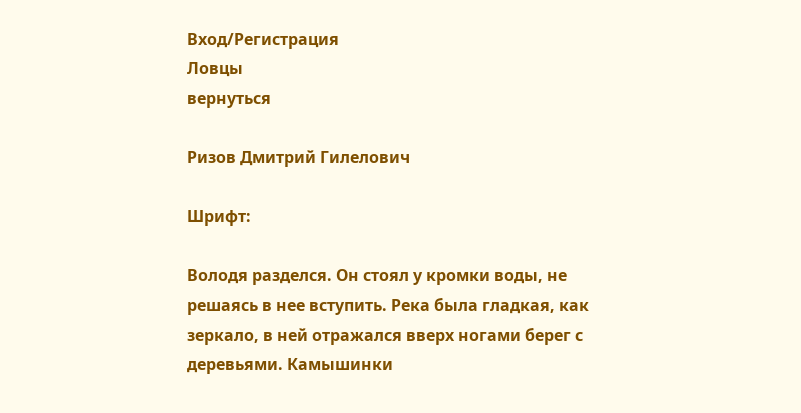Вход/Регистрация
Ловцы
вернуться

Ризов Дмитрий Гилелович

Шрифт:

Володя разделся. Он стоял у кромки воды, не решаясь в нее вступить. Река была гладкая, как зеркало, в ней отражался вверх ногами берег с деревьями. Камышинки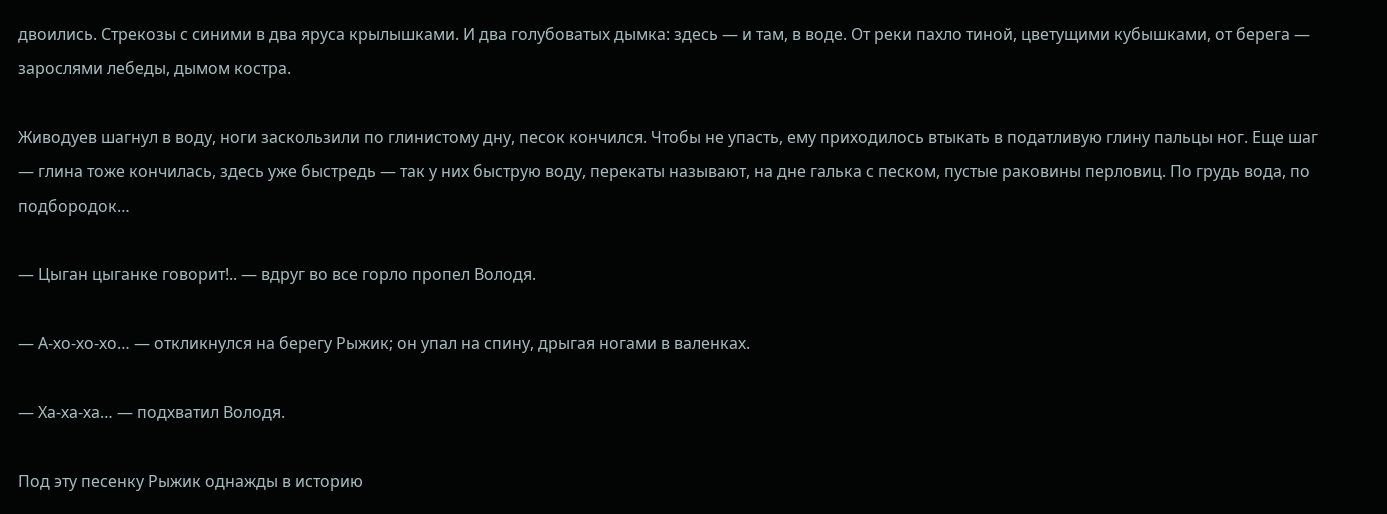двоились. Стрекозы с синими в два яруса крылышками. И два голубоватых дымка: здесь — и там, в воде. От реки пахло тиной, цветущими кубышками, от берега — зарослями лебеды, дымом костра.

Живодуев шагнул в воду, ноги заскользили по глинистому дну, песок кончился. Чтобы не упасть, ему приходилось втыкать в податливую глину пальцы ног. Еще шаг — глина тоже кончилась, здесь уже быстредь — так у них быструю воду, перекаты называют, на дне галька с песком, пустые раковины перловиц. По грудь вода, по подбородок…

— Цыган цыганке говорит!.. — вдруг во все горло пропел Володя.

— А-хо-хо-хо… — откликнулся на берегу Рыжик; он упал на спину, дрыгая ногами в валенках.

— Ха-ха-ха… — подхватил Володя.

Под эту песенку Рыжик однажды в историю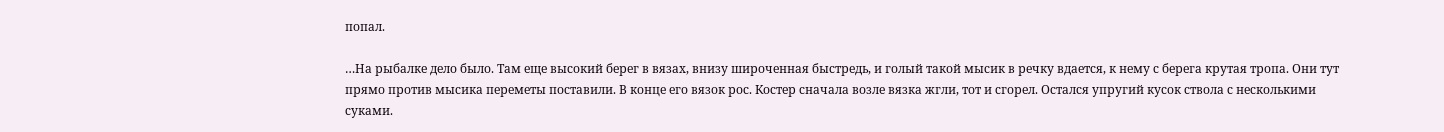попал.

…На рыбалке дело было. Там еще высокий берег в вязах, внизу широченная быстредь, и голый такой мысик в речку вдается, к нему с берега крутая тропа. Они тут прямо против мысика переметы поставили. В конце его вязок рос. Костер сначала возле вязка жгли, тот и сгорел. Остался упругий кусок ствола с несколькими суками.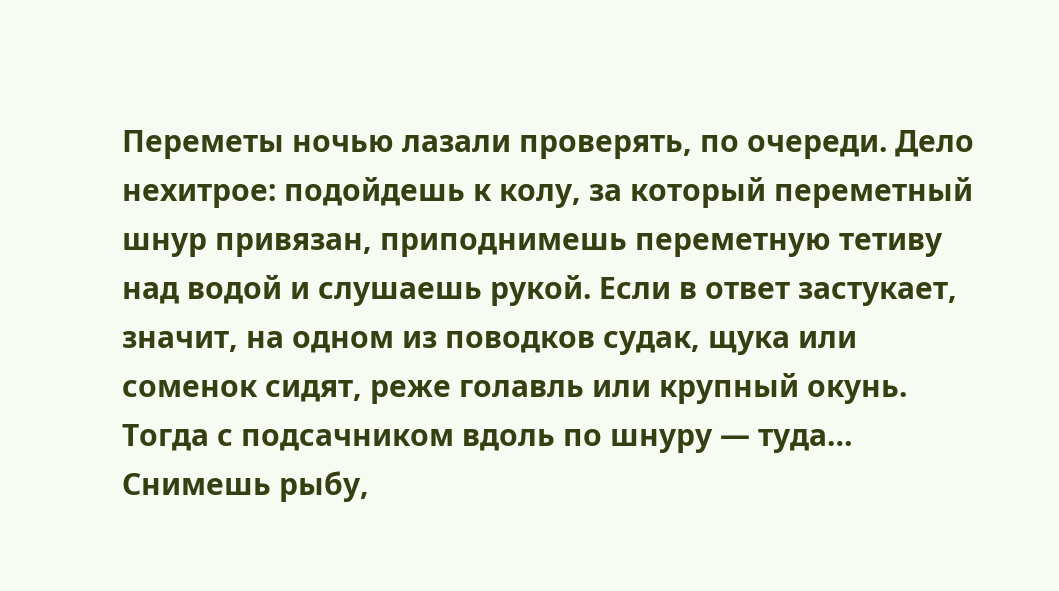Переметы ночью лазали проверять, по очереди. Дело нехитрое: подойдешь к колу, за который переметный шнур привязан, приподнимешь переметную тетиву над водой и слушаешь рукой. Если в ответ застукает, значит, на одном из поводков судак, щука или соменок сидят, реже голавль или крупный окунь. Тогда с подсачником вдоль по шнуру — туда… Снимешь рыбу,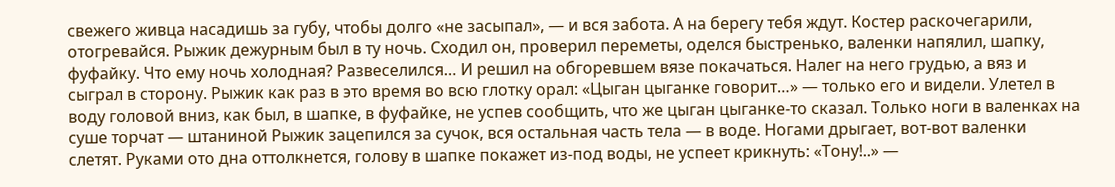свежего живца насадишь за губу, чтобы долго «не засыпал», — и вся забота. А на берегу тебя ждут. Костер раскочегарили, отогревайся. Рыжик дежурным был в ту ночь. Сходил он, проверил переметы, оделся быстренько, валенки напялил, шапку, фуфайку. Что ему ночь холодная? Развеселился… И решил на обгоревшем вязе покачаться. Налег на него грудью, а вяз и сыграл в сторону. Рыжик как раз в это время во всю глотку орал: «Цыган цыганке говорит…» — только его и видели. Улетел в воду головой вниз, как был, в шапке, в фуфайке, не успев сообщить, что же цыган цыганке-то сказал. Только ноги в валенках на суше торчат — штаниной Рыжик зацепился за сучок, вся остальная часть тела — в воде. Ногами дрыгает, вот-вот валенки слетят. Руками ото дна оттолкнется, голову в шапке покажет из-под воды, не успеет крикнуть: «Тону!..» —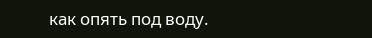как опять под воду.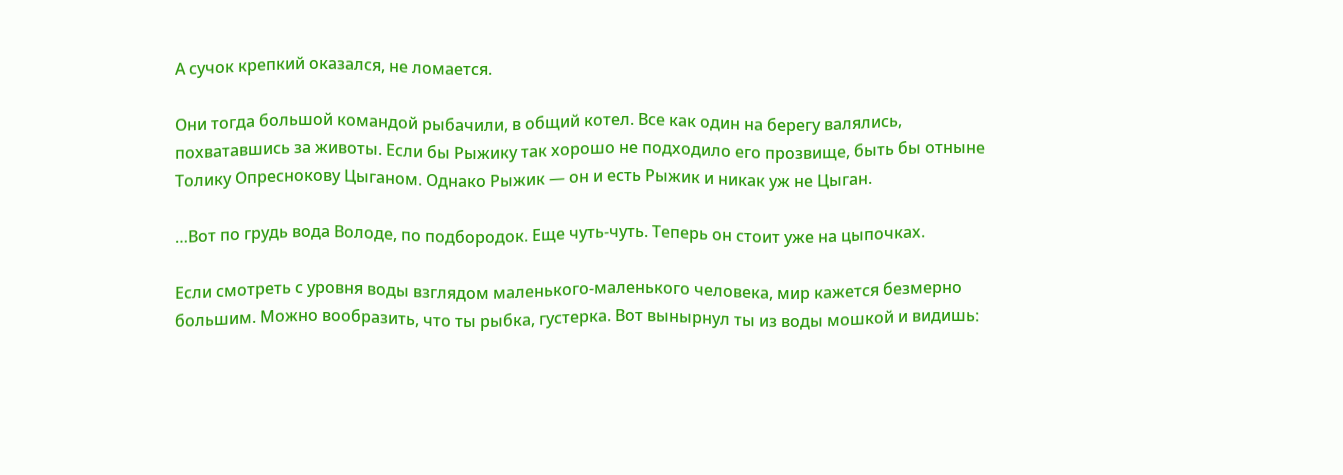А сучок крепкий оказался, не ломается.

Они тогда большой командой рыбачили, в общий котел. Все как один на берегу валялись, похватавшись за животы. Если бы Рыжику так хорошо не подходило его прозвище, быть бы отныне Толику Опреснокову Цыганом. Однако Рыжик — он и есть Рыжик и никак уж не Цыган.

…Вот по грудь вода Володе, по подбородок. Еще чуть-чуть. Теперь он стоит уже на цыпочках.

Если смотреть с уровня воды взглядом маленького-маленького человека, мир кажется безмерно большим. Можно вообразить, что ты рыбка, густерка. Вот вынырнул ты из воды мошкой и видишь: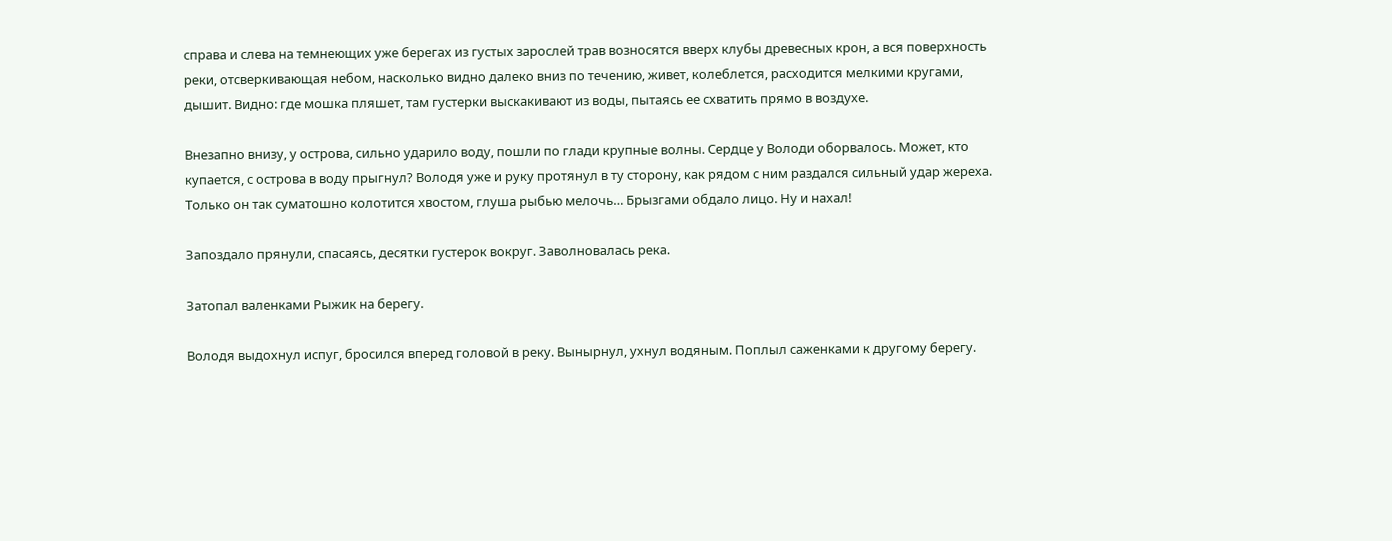справа и слева на темнеющих уже берегах из густых зарослей трав возносятся вверх клубы древесных крон, а вся поверхность реки, отсверкивающая небом, насколько видно далеко вниз по течению, живет, колеблется, расходится мелкими кругами, дышит. Видно: где мошка пляшет, там густерки выскакивают из воды, пытаясь ее схватить прямо в воздухе.

Внезапно внизу, у острова, сильно ударило воду, пошли по глади крупные волны. Сердце у Володи оборвалось. Может, кто купается, с острова в воду прыгнул? Володя уже и руку протянул в ту сторону, как рядом с ним раздался сильный удар жереха. Только он так суматошно колотится хвостом, глуша рыбью мелочь… Брызгами обдало лицо. Ну и нахал!

Запоздало прянули, спасаясь, десятки густерок вокруг. Заволновалась река.

Затопал валенками Рыжик на берегу.

Володя выдохнул испуг, бросился вперед головой в реку. Вынырнул, ухнул водяным. Поплыл саженками к другому берегу.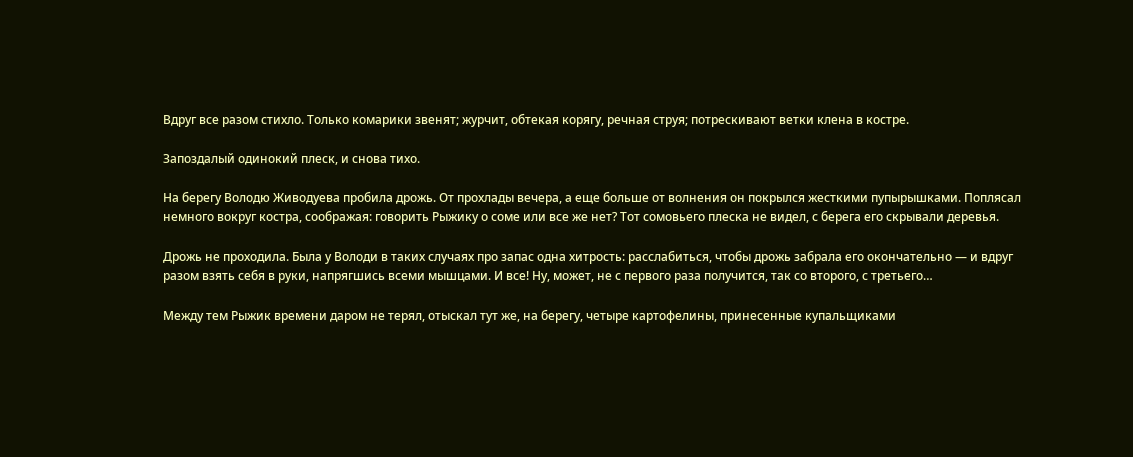Вдруг все разом стихло. Только комарики звенят; журчит, обтекая корягу, речная струя; потрескивают ветки клена в костре.

Запоздалый одинокий плеск, и снова тихо.

На берегу Володю Живодуева пробила дрожь. От прохлады вечера, а еще больше от волнения он покрылся жесткими пупырышками. Поплясал немного вокруг костра, соображая: говорить Рыжику о соме или все же нет? Тот сомовьего плеска не видел, с берега его скрывали деревья.

Дрожь не проходила. Была у Володи в таких случаях про запас одна хитрость: расслабиться, чтобы дрожь забрала его окончательно — и вдруг разом взять себя в руки, напрягшись всеми мышцами. И все! Ну, может, не с первого раза получится, так со второго, с третьего…

Между тем Рыжик времени даром не терял, отыскал тут же, на берегу, четыре картофелины, принесенные купальщиками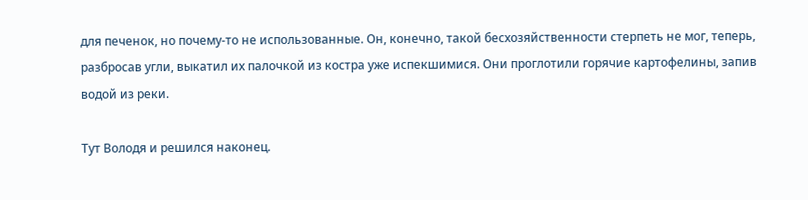для печенок, но почему-то не использованные. Он, конечно, такой бесхозяйственности стерпеть не мог, теперь, разбросав угли, выкатил их палочкой из костра уже испекшимися. Они проглотили горячие картофелины, запив водой из реки.

Тут Володя и решился наконец.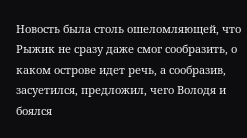Новость была столь ошеломляющей, что Рыжик не сразу даже смог сообразить, о каком острове идет речь, а сообразив, засуетился, предложил, чего Володя и боялся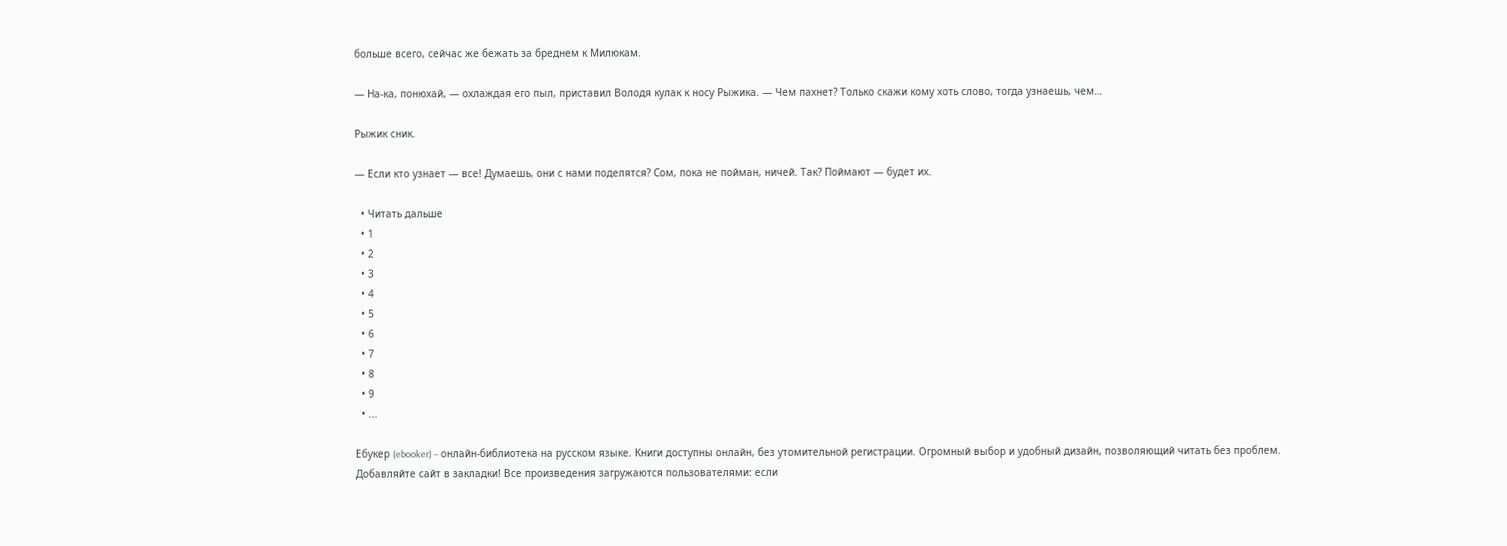больше всего, сейчас же бежать за бреднем к Милюкам.

— На-ка, понюхай, — охлаждая его пыл, приставил Володя кулак к носу Рыжика. — Чем пахнет? Только скажи кому хоть слово, тогда узнаешь, чем…

Рыжик сник.

— Если кто узнает — все! Думаешь, они с нами поделятся? Сом, пока не пойман, ничей. Так? Поймают — будет их.

  • Читать дальше
  • 1
  • 2
  • 3
  • 4
  • 5
  • 6
  • 7
  • 8
  • 9
  • ...

Ебукер (ebooker) – онлайн-библиотека на русском языке. Книги доступны онлайн, без утомительной регистрации. Огромный выбор и удобный дизайн, позволяющий читать без проблем. Добавляйте сайт в закладки! Все произведения загружаются пользователями: если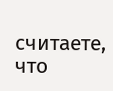считаете, что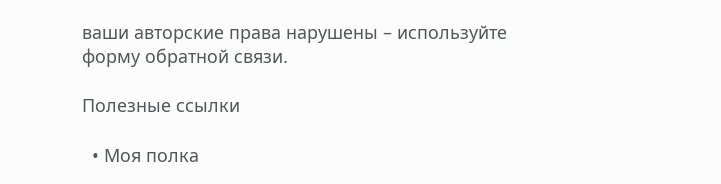ваши авторские права нарушены – используйте форму обратной связи.

Полезные ссылки

  • Моя полка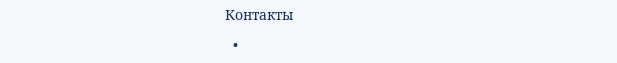Контакты

  •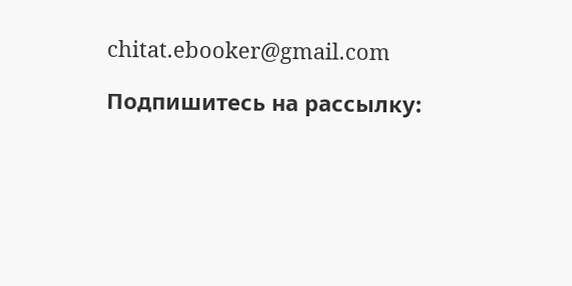chitat.ebooker@gmail.com

Подпишитесь на рассылку: